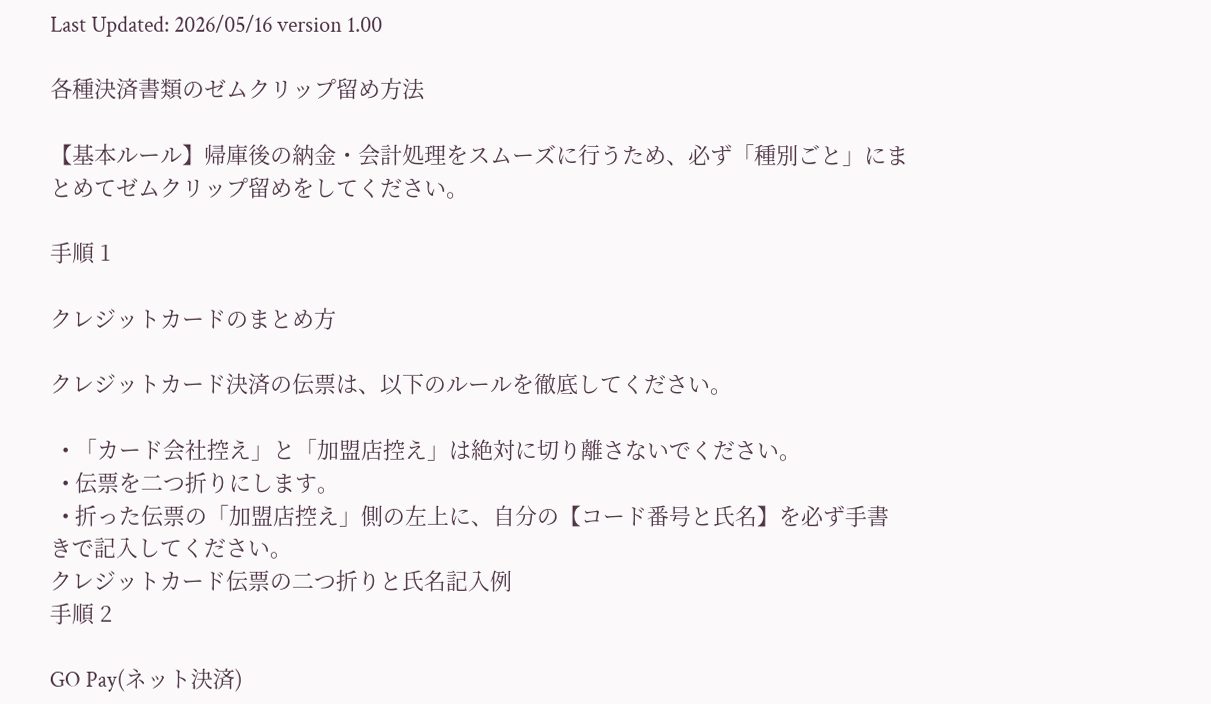Last Updated: 2026/05/16 version 1.00

各種決済書類のゼムクリップ留め方法

【基本ルール】帰庫後の納金・会計処理をスムーズに行うため、必ず「種別ごと」にまとめてゼムクリップ留めをしてください。

手順 1

クレジットカードのまとめ方

クレジットカード決済の伝票は、以下のルールを徹底してください。

  • 「カード会社控え」と「加盟店控え」は絶対に切り離さないでください。
  • 伝票を二つ折りにします。
  • 折った伝票の「加盟店控え」側の左上に、自分の【コード番号と氏名】を必ず手書きで記入してください。
クレジットカード伝票の二つ折りと氏名記入例
手順 2

GO Pay(ネット決済)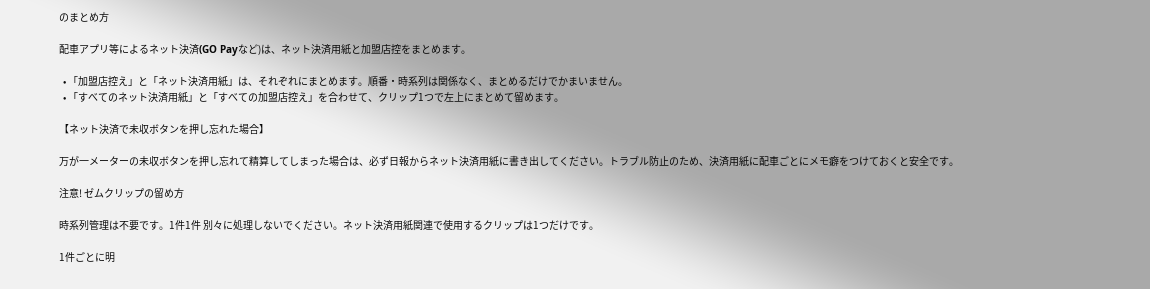のまとめ方

配車アプリ等によるネット決済(GO Payなど)は、ネット決済用紙と加盟店控をまとめます。

  • 「加盟店控え」と「ネット決済用紙」は、それぞれにまとめます。順番・時系列は関係なく、まとめるだけでかまいません。
  • 「すべてのネット決済用紙」と「すべての加盟店控え」を合わせて、クリップ1つで左上にまとめて留めます。

【ネット決済で未収ボタンを押し忘れた場合】

万が一メーターの未収ボタンを押し忘れて精算してしまった場合は、必ず日報からネット決済用紙に書き出してください。トラブル防止のため、決済用紙に配車ごとにメモ癖をつけておくと安全です。

注意! ゼムクリップの留め方

時系列管理は不要です。1件1件 別々に処理しないでください。ネット決済用紙関連で使用するクリップは1つだけです。

1件ごとに明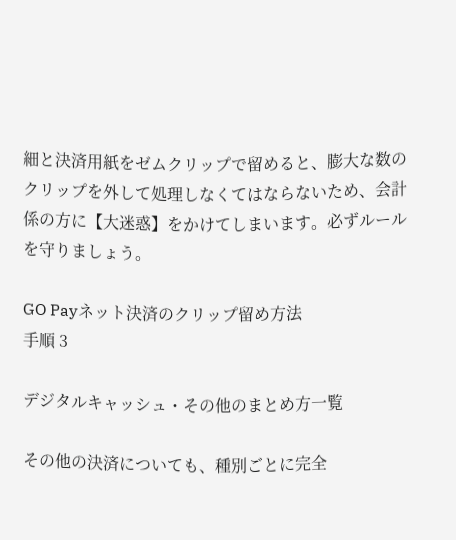細と決済用紙をゼムクリップで留めると、膨大な数のクリップを外して処理しなくてはならないため、会計係の方に【大迷惑】をかけてしまいます。必ずルールを守りましょう。

GO Payネット決済のクリップ留め方法
手順 3

デジタルキャッシュ・その他のまとめ方一覧

その他の決済についても、種別ごとに完全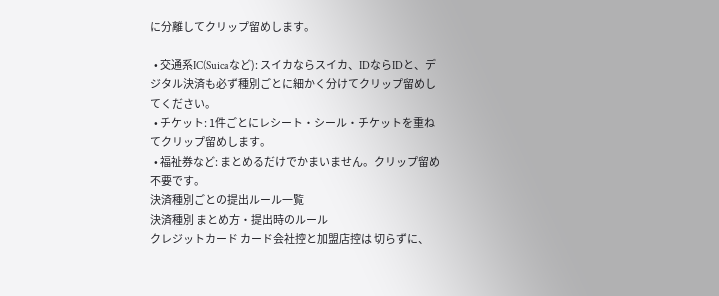に分離してクリップ留めします。

  • 交通系IC(Suicaなど): スイカならスイカ、IDならIDと、デジタル決済も必ず種別ごとに細かく分けてクリップ留めしてください。
  • チケット: 1件ごとにレシート・シール・チケットを重ねてクリップ留めします。
  • 福祉券など: まとめるだけでかまいません。クリップ留め不要です。
決済種別ごとの提出ルール一覧
決済種別 まとめ方・提出時のルール
クレジットカード カード会社控と加盟店控は 切らずに、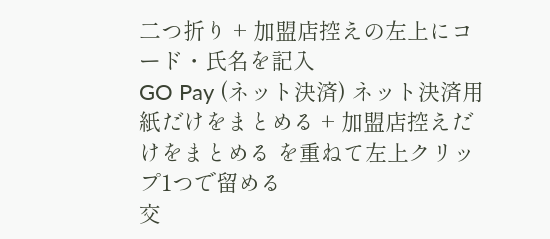二つ折り + 加盟店控えの左上にコード・氏名を記入
GO Pay (ネット決済) ネット決済用紙だけをまとめる + 加盟店控えだけをまとめる を重ねて左上クリップ1つで留める
交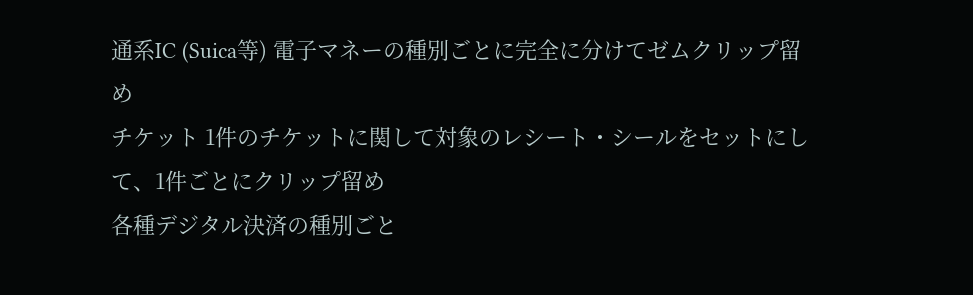通系IC (Suica等) 電子マネーの種別ごとに完全に分けてゼムクリップ留め
チケット 1件のチケットに関して対象のレシート・シールをセットにして、1件ごとにクリップ留め
各種デジタル決済の種別ごと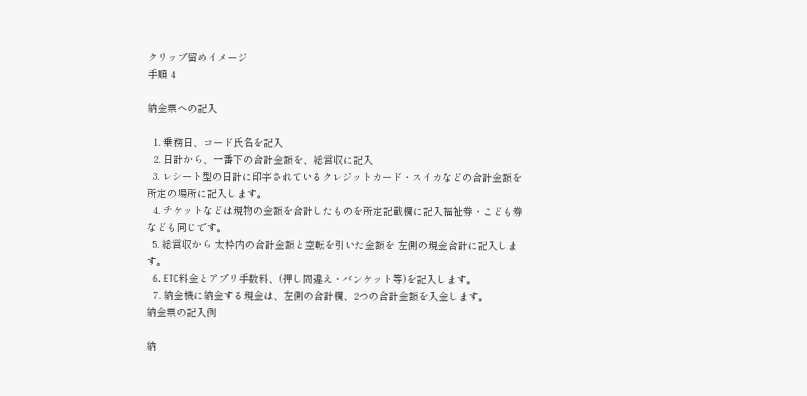クリップ留めイメージ
手順 4

納金票への記入

  1. 乗務日、コード氏名を記入
  2. 日計から、一番下の合計金額を、総営収に記入
  3. レシート型の日計に印字されているクレジットカード・スイカなどの合計金額を所定の場所に記入します。
  4. チケットなどは現物の金額を合計したものを所定記載欄に記入福祉券・こども券なども同じです。
  5. 総営収から 太枠内の合計金額と空転を引いた金額を 左側の現金合計に記入します。
  6. ETC料金とアプリ手数料、(押し間違え・バンケット等)を記入します。
  7. 納金機に納金する現金は、左側の合計欄、2つの合計金額を入金します。
納金票の記入例

納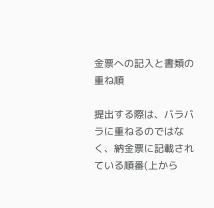金票への記入と書類の重ね順

提出する際は、バラバラに重ねるのではなく、納金票に記載されている順番(上から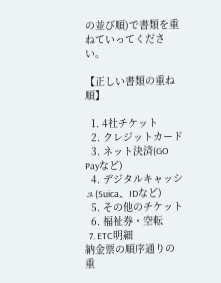の並び順)で書類を重ねていってください。

【正しい書類の重ね順】

  1. 4社チケット
  2. クレジットカード
  3. ネット決済(GO Payなど)
  4. デジタルキャッシュ(Suica、IDなど)
  5. その他のチケット
  6. 福祉券・空転
  7. ETC明細
納金票の順序通りの重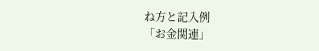ね方と記入例
「お金関連」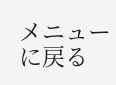メニューに戻る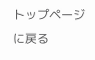トップページに戻る